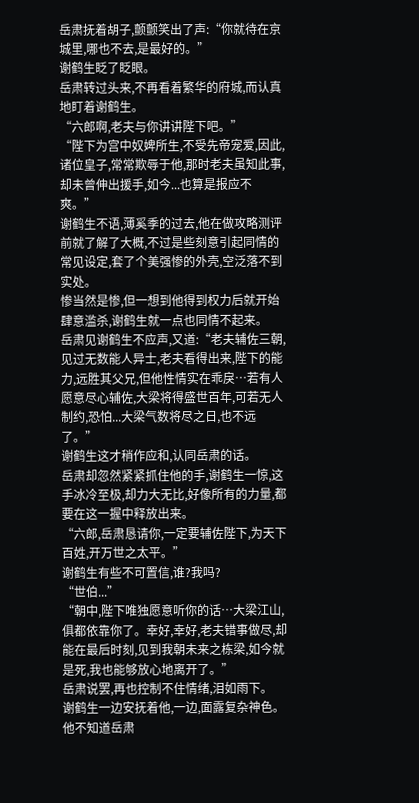岳肃抚着胡子,颤颤笑出了声:“你就待在京城里,哪也不去,是最好的。”
谢鹤生眨了眨眼。
岳肃转过头来,不再看着繁华的府城,而认真地盯着谢鹤生。
“六郎啊,老夫与你讲讲陛下吧。”
“陛下为宫中奴婢所生,不受先帝宠爱,因此,诸位皇子,常常欺辱于他,那时老夫虽知此事,却未曾伸出援手,如今...也算是报应不爽。”
谢鹤生不语,薄奚季的过去,他在做攻略测评前就了解了大概,不过是些刻意引起同情的常见设定,套了个美强惨的外壳,空泛落不到实处。
惨当然是惨,但一想到他得到权力后就开始肆意滥杀,谢鹤生就一点也同情不起来。
岳肃见谢鹤生不应声,又道:“老夫辅佐三朝,见过无数能人异士,老夫看得出来,陛下的能力,远胜其父兄,但他性情实在乖戾…若有人愿意尽心辅佐,大梁将得盛世百年,可若无人制约,恐怕...大梁气数将尽之日,也不远了。”
谢鹤生这才稍作应和,认同岳肃的话。
岳肃却忽然紧紧抓住他的手,谢鹤生一惊,这手冰冷至极,却力大无比,好像所有的力量,都要在这一握中释放出来。
“六郎,岳肃恳请你,一定要辅佐陛下,为天下百姓,开万世之太平。”
谢鹤生有些不可置信,谁?我吗?
“世伯...”
“朝中,陛下唯独愿意听你的话…大梁江山,俱都依靠你了。幸好,幸好,老夫错事做尽,却能在最后时刻,见到我朝未来之栋梁,如今就是死,我也能够放心地离开了。”
岳肃说罢,再也控制不住情绪,泪如雨下。
谢鹤生一边安抚着他,一边,面露复杂神色。
他不知道岳肃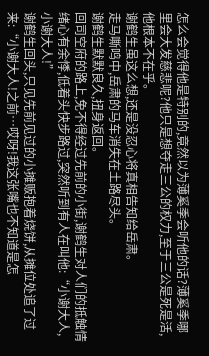怎么会觉得他是特别的,竟然以为薄奚季会听他的话?薄奚季哪里会大发慈悲呢?他只是想夺走三公的权力,至于三公是死是活,他根本不在乎。
谢鹤生虽这么想,还是没忍心将真相告知给岳肃。
走马嘶鸣中,岳肃的马车消失在土路尽头。
谢鹤生默默良久,扭身返回。
回司空府的路上,免不得经过先前的小街,谢鹤生对人们的抵触情绪心有余悸,低着头快步路过,突然听到有人在叫他:“小谢大人,小谢大人!”
谢鹤生回头,只见先前见过的小摊贩抱着烧饼,从摊位处追了过来:“小谢大人!之前…哎呀!我这张嘴也不知道是怎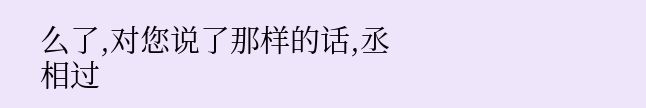么了,对您说了那样的话,丞相过